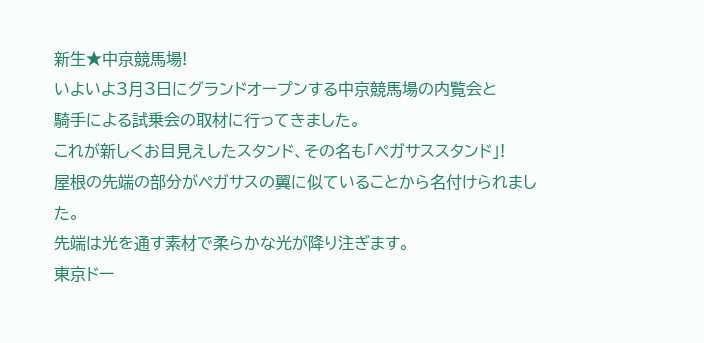新生★中京競馬場!
いよいよ3月3日にグランドオープンする中京競馬場の内覧会と
騎手による試乗会の取材に行ってきました。
これが新しくお目見えしたスタンド、その名も「ペガサススタンド」!
屋根の先端の部分がペガサスの翼に似ていることから名付けられました。
先端は光を通す素材で柔らかな光が降り注ぎます。
東京ドー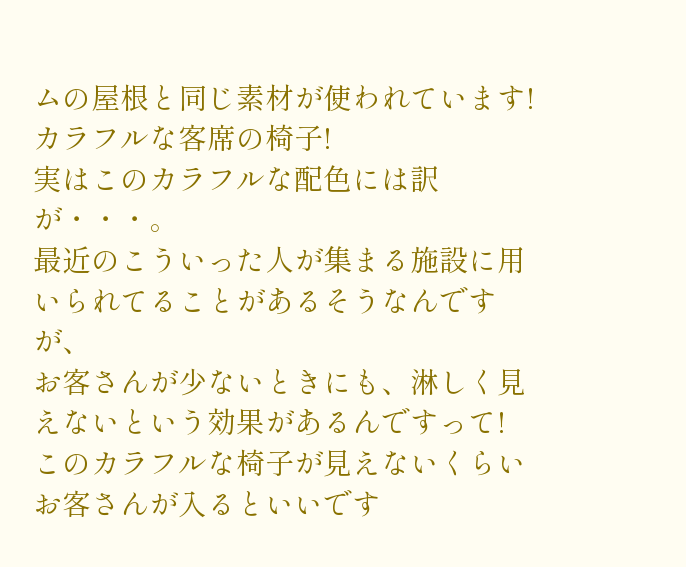ムの屋根と同じ素材が使われています!
カラフルな客席の椅子!
実はこのカラフルな配色には訳が・・・。
最近のこういった人が集まる施設に用いられてることがあるそうなんですが、
お客さんが少ないときにも、淋しく見えないという効果があるんですって!
このカラフルな椅子が見えないくらいお客さんが入るといいです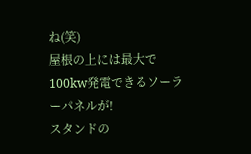ね(笑)
屋根の上には最大で100kw発電できるソーラーパネルが!
スタンドの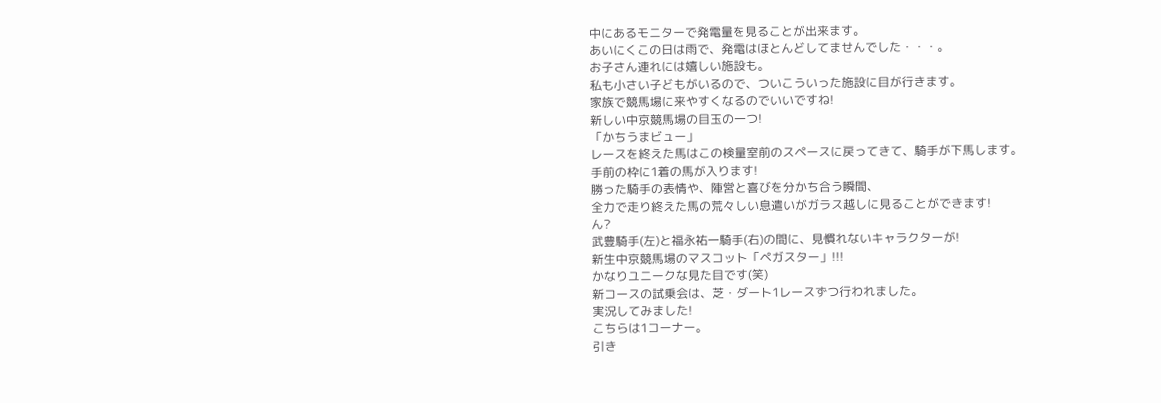中にあるモニターで発電量を見ることが出来ます。
あいにくこの日は雨で、発電はほとんどしてませんでした・・・。
お子さん連れには嬉しい施設も。
私も小さい子どもがいるので、ついこういった施設に目が行きます。
家族で競馬場に来やすくなるのでいいですね!
新しい中京競馬場の目玉の一つ!
「かちうまビュー」
レースを終えた馬はこの検量室前のスペースに戻ってきて、騎手が下馬します。
手前の枠に1着の馬が入ります!
勝った騎手の表情や、陣営と喜びを分かち合う瞬間、
全力で走り終えた馬の荒々しい息遣いがガラス越しに見ることができます!
ん?
武豊騎手(左)と福永祐一騎手(右)の間に、見慣れないキャラクターが!
新生中京競馬場のマスコット「ペガスター」!!!
かなりユニークな見た目です(笑)
新コースの試乗会は、芝・ダート1レースずつ行われました。
実況してみました!
こちらは1コーナー。
引き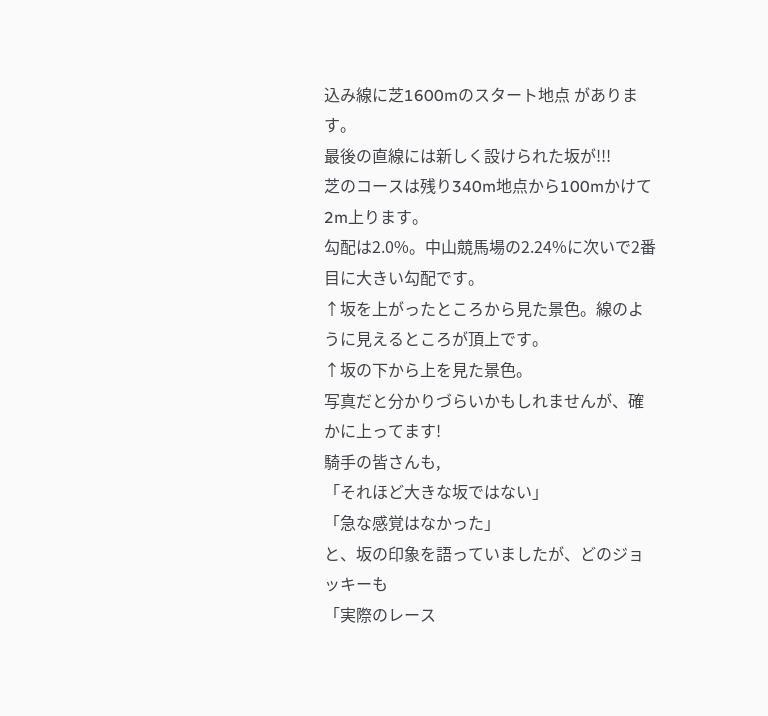込み線に芝1600mのスタート地点 があります。
最後の直線には新しく設けられた坂が!!!
芝のコースは残り340m地点から100mかけて2m上ります。
勾配は2.0%。中山競馬場の2.24%に次いで2番目に大きい勾配です。
↑坂を上がったところから見た景色。線のように見えるところが頂上です。
↑坂の下から上を見た景色。
写真だと分かりづらいかもしれませんが、確かに上ってます!
騎手の皆さんも,
「それほど大きな坂ではない」
「急な感覚はなかった」
と、坂の印象を語っていましたが、どのジョッキーも
「実際のレース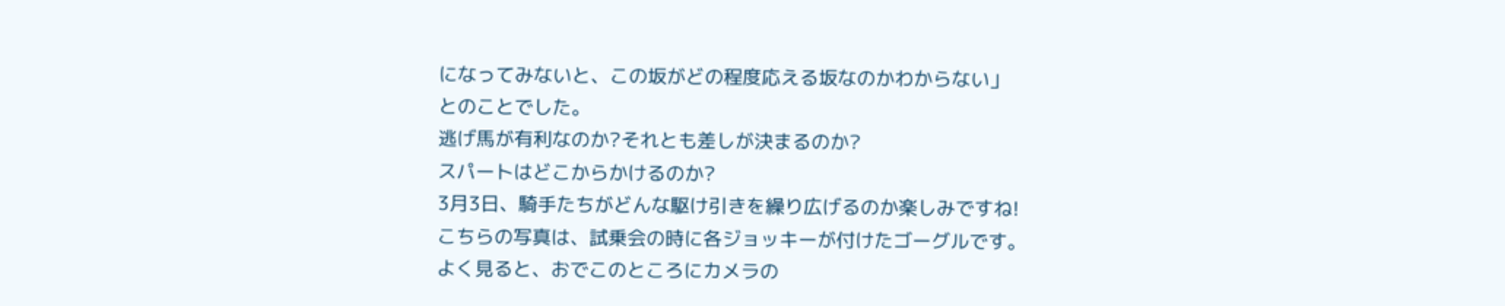になってみないと、この坂がどの程度応える坂なのかわからない」
とのことでした。
逃げ馬が有利なのか?それとも差しが決まるのか?
スパートはどこからかけるのか?
3月3日、騎手たちがどんな駆け引きを繰り広げるのか楽しみですね!
こちらの写真は、試乗会の時に各ジョッキーが付けたゴーグルです。
よく見ると、おでこのところにカメラの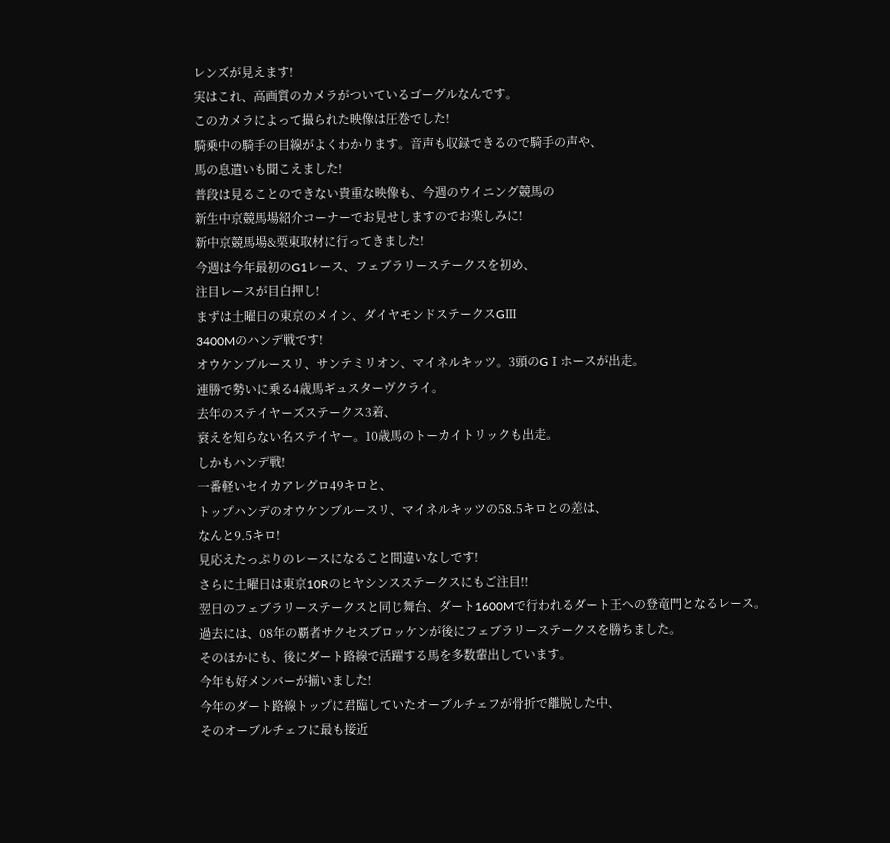レンズが見えます!
実はこれ、高画質のカメラがついているゴーグルなんです。
このカメラによって撮られた映像は圧巻でした!
騎乗中の騎手の目線がよくわかります。音声も収録できるので騎手の声や、
馬の息遣いも聞こえました!
普段は見ることのできない貴重な映像も、今週のウイニング競馬の
新生中京競馬場紹介コーナーでお見せしますのでお楽しみに!
新中京競馬場&栗東取材に行ってきました!
今週は今年最初のG1レース、フェブラリーステークスを初め、
注目レースが目白押し!
まずは土曜日の東京のメイン、ダイヤモンドステークスGⅢ
3400Mのハンデ戦です!
オウケンブルースリ、サンテミリオン、マイネルキッツ。3頭のGⅠホースが出走。
連勝で勢いに乗る4歳馬ギュスターヴクライ。
去年のステイヤーズステークス3着、
衰えを知らない名ステイヤー。10歳馬のトーカイトリックも出走。
しかもハンデ戦!
一番軽いセイカアレグロ49キロと、
トップハンデのオウケンブルースリ、マイネルキッツの58.5キロとの差は、
なんと9.5キロ!
見応えたっぷりのレースになること間違いなしです!
さらに土曜日は東京10Rのヒヤシンスステークスにもご注目!!
翌日のフェブラリーステークスと同じ舞台、ダート1600Mで行われるダート王への登竜門となるレース。
過去には、08年の覇者サクセスブロッケンが後にフェブラリーステークスを勝ちました。
そのほかにも、後にダート路線で活躍する馬を多数輩出しています。
今年も好メンバーが揃いました!
今年のダート路線トップに君臨していたオーブルチェフが骨折で離脱した中、
そのオーブルチェフに最も接近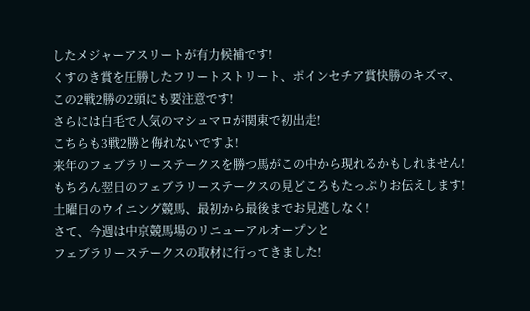したメジャーアスリートが有力候補です!
くすのき賞を圧勝したフリートストリート、ポインセチア賞快勝のキズマ、
この2戦2勝の2頭にも要注意です!
さらには白毛で人気のマシュマロが関東で初出走!
こちらも3戦2勝と侮れないですよ!
来年のフェブラリーステークスを勝つ馬がこの中から現れるかもしれません!
もちろん翌日のフェブラリーステークスの見どころもたっぷりお伝えします!
土曜日のウイニング競馬、最初から最後までお見逃しなく!
さて、今週は中京競馬場のリニューアルオープンと
フェブラリーステークスの取材に行ってきました!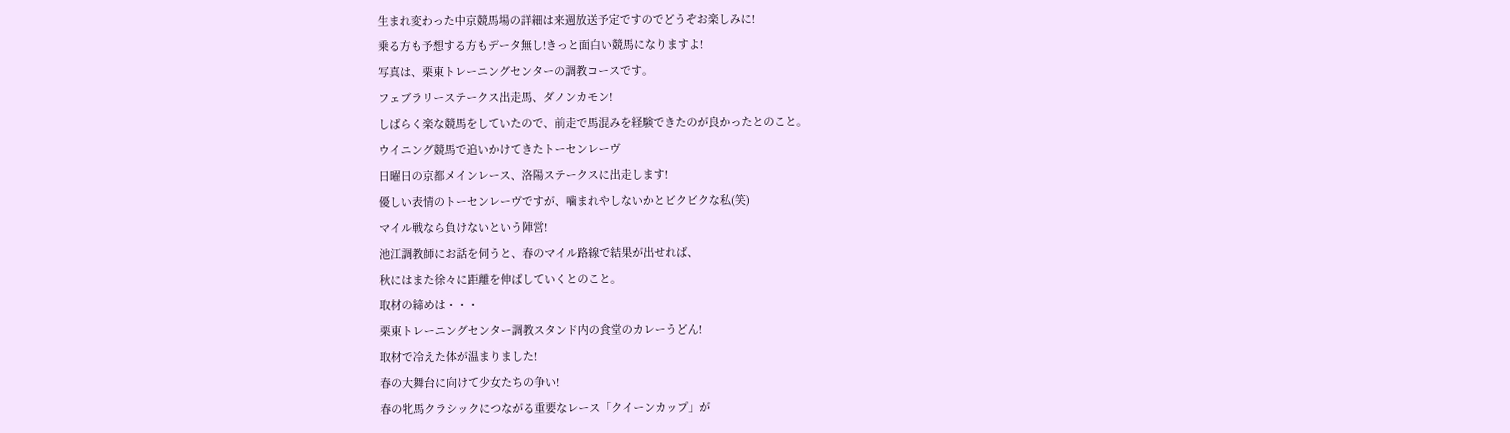生まれ変わった中京競馬場の詳細は来週放送予定ですのでどうぞお楽しみに!
乗る方も予想する方もデータ無し!きっと面白い競馬になりますよ!
写真は、栗東トレーニングセンターの調教コースです。
フェブラリーステークス出走馬、ダノンカモン!
しばらく楽な競馬をしていたので、前走で馬混みを経験できたのが良かったとのこと。
ウイニング競馬で追いかけてきたトーセンレーヴ
日曜日の京都メインレース、洛陽ステークスに出走します!
優しい表情のトーセンレーヴですが、噛まれやしないかとビクビクな私(笑)
マイル戦なら負けないという陣営!
池江調教師にお話を伺うと、春のマイル路線で結果が出せれば、
秋にはまた徐々に距離を伸ばしていくとのこと。
取材の締めは・・・
栗東トレーニングセンター調教スタンド内の食堂のカレーうどん!
取材で冷えた体が温まりました!
春の大舞台に向けて少女たちの争い!
春の牝馬クラシックにつながる重要なレース「クイーンカップ」が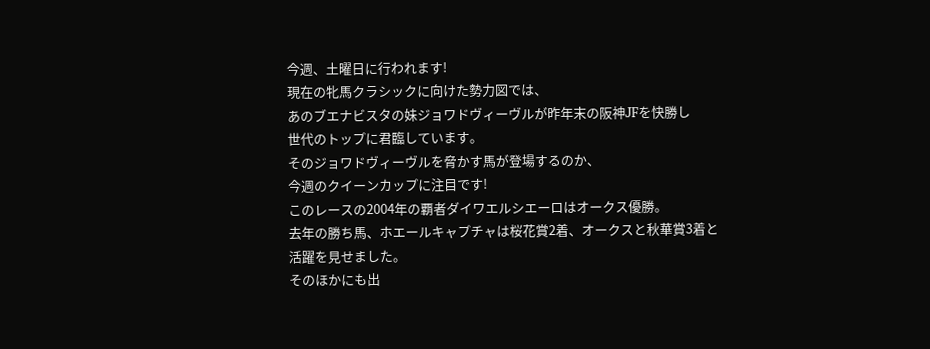今週、土曜日に行われます!
現在の牝馬クラシックに向けた勢力図では、
あのブエナビスタの妹ジョワドヴィーヴルが昨年末の阪神JFを快勝し
世代のトップに君臨しています。
そのジョワドヴィーヴルを脅かす馬が登場するのか、
今週のクイーンカップに注目です!
このレースの2004年の覇者ダイワエルシエーロはオークス優勝。
去年の勝ち馬、ホエールキャプチャは桜花賞2着、オークスと秋華賞3着と
活躍を見せました。
そのほかにも出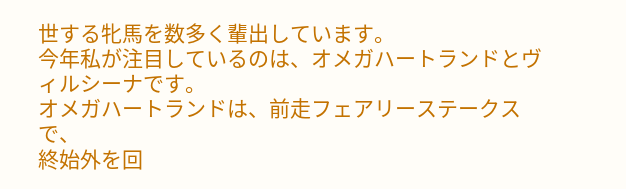世する牝馬を数多く輩出しています。
今年私が注目しているのは、オメガハートランドとヴィルシーナです。
オメガハートランドは、前走フェアリーステークスで、
終始外を回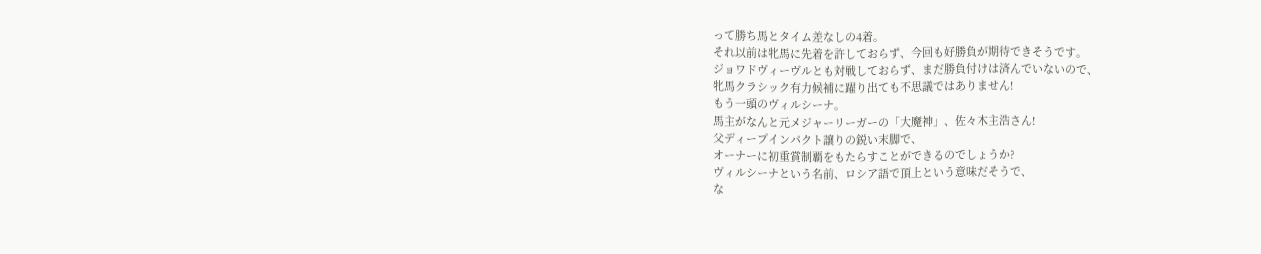って勝ち馬とタイム差なしの4着。
それ以前は牝馬に先着を許しておらず、今回も好勝負が期待できそうです。
ジョワドヴィーヴルとも対戦しておらず、まだ勝負付けは済んでいないので、
牝馬クラシック有力候補に躍り出ても不思議ではありません!
もう一頭のヴィルシーナ。
馬主がなんと元メジャーリーガーの「大魔神」、佐々木主浩さん!
父ディープインパクト譲りの鋭い末脚で、
オーナーに初重賞制覇をもたらすことができるのでしょうか?
ヴィルシーナという名前、ロシア語で頂上という意味だそうで、
な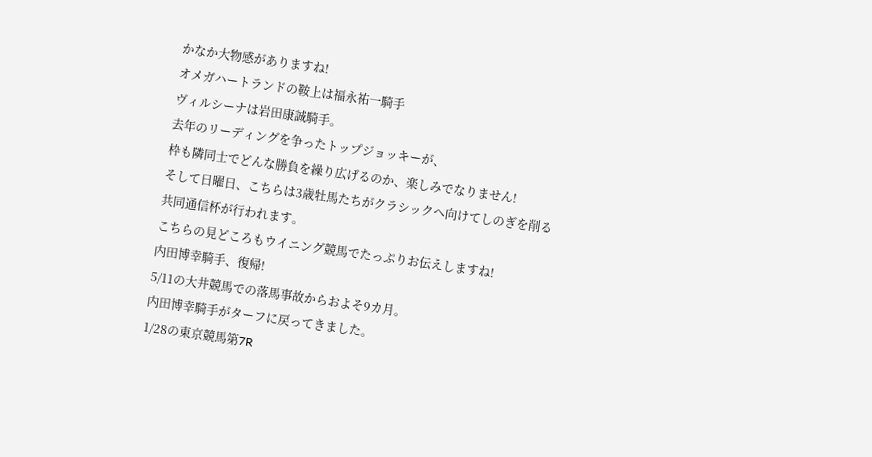かなか大物感がありますね!
オメガハートランドの鞍上は福永祐一騎手
ヴィルシーナは岩田康誠騎手。
去年のリーディングを争ったトップジョッキーが、
枠も隣同士でどんな勝負を繰り広げるのか、楽しみでなりません!
そして日曜日、こちらは3歳牡馬たちがクラシックへ向けてしのぎを削る
共同通信杯が行われます。
こちらの見どころもウイニング競馬でたっぷりお伝えしますね!
内田博幸騎手、復帰!
5/11の大井競馬での落馬事故からおよそ9カ月。
内田博幸騎手がターフに戻ってきました。
1/28の東京競馬第7R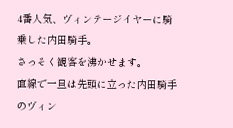4番人気、ヴィンテージイヤーに騎乗した内田騎手。
さっそく観客を沸かせます。
直線で一旦は先頭に立った内田騎手のヴィン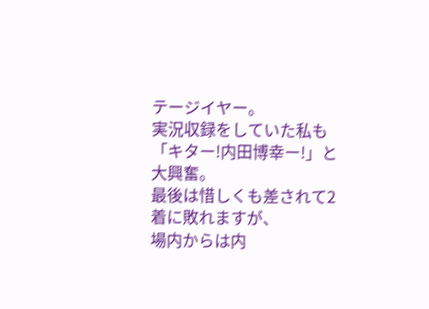テージイヤー。
実況収録をしていた私も
「キター!内田博幸ー!」と大興奮。
最後は惜しくも差されて2着に敗れますが、
場内からは内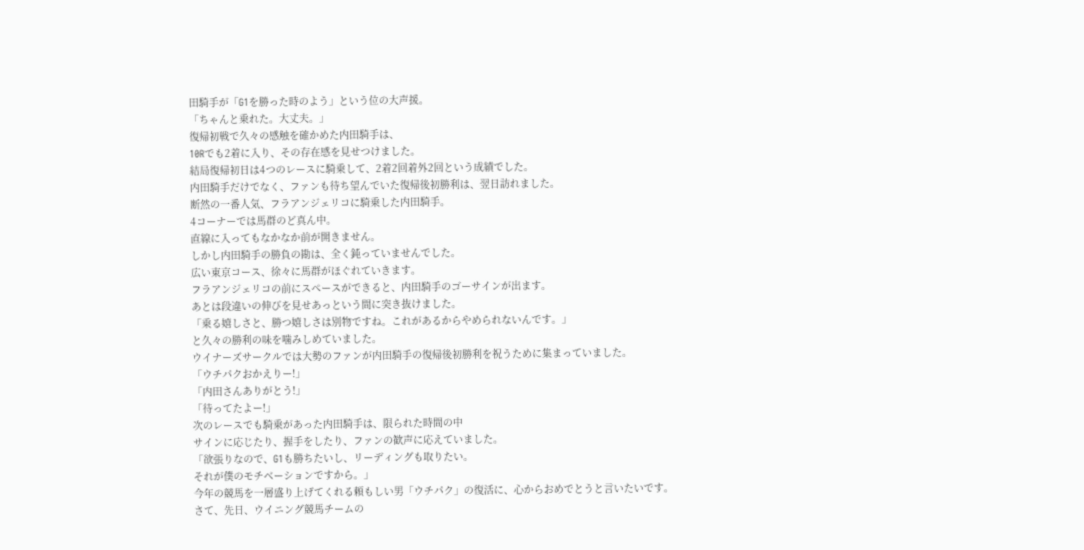田騎手が「G1を勝った時のよう」という位の大声援。
「ちゃんと乗れた。大丈夫。」
復帰初戦で久々の感触を確かめた内田騎手は、
10Rでも2着に入り、その存在感を見せつけました。
結局復帰初日は4つのレースに騎乗して、2着2回着外2回という成績でした。
内田騎手だけでなく、ファンも待ち望んでいた復帰後初勝利は、翌日訪れました。
断然の一番人気、フラアンジェリコに騎乗した内田騎手。
4コーナーでは馬群のど真ん中。
直線に入ってもなかなか前が開きません。
しかし内田騎手の勝負の勘は、全く鈍っていませんでした。
広い東京コース、徐々に馬群がほぐれていきます。
フラアンジェリコの前にスペースができると、内田騎手のゴーサインが出ます。
あとは段違いの伸びを見せあっという間に突き抜けました。
「乗る嬉しさと、勝つ嬉しさは別物ですね。これがあるからやめられないんです。」
と久々の勝利の味を噛みしめていました。
ウイナーズサークルでは大勢のファンが内田騎手の復帰後初勝利を祝うために集まっていました。
「ウチパクおかえりー!」
「内田さんありがとう!」
「待ってたよー!」
次のレースでも騎乗があった内田騎手は、限られた時間の中
サインに応じたり、握手をしたり、ファンの歓声に応えていました。
「欲張りなので、G1も勝ちたいし、リーディングも取りたい。
それが僕のモチベーションですから。」
今年の競馬を一層盛り上げてくれる頼もしい男「ウチパク」の復活に、心からおめでとうと言いたいです。
さて、先日、ウイニング競馬チームの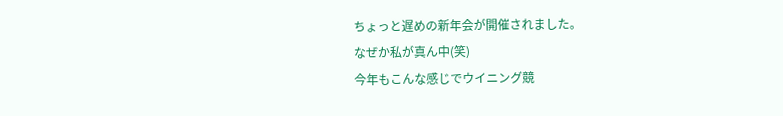ちょっと遅めの新年会が開催されました。
なぜか私が真ん中(笑)
今年もこんな感じでウイニング競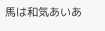馬は和気あいあ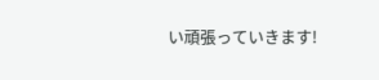い頑張っていきます!